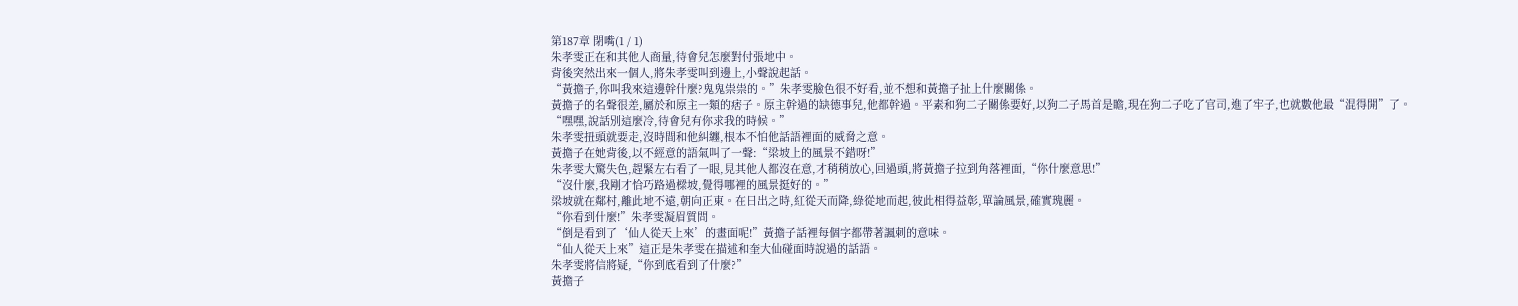第187章 閉嘴(1 / 1)
朱孝雯正在和其他人商量,待會兒怎麼對付張地中。
背後突然出來一個人,將朱孝雯叫到邊上,小聲說起話。
“黃擔子,你叫我來這邊幹什麼?鬼鬼祟祟的。”朱孝雯臉色很不好看,並不想和黃擔子扯上什麼關係。
黃擔子的名聲很差,屬於和原主一類的痞子。原主幹過的缺德事兒,他都幹過。平素和狗二子關係要好,以狗二子馬首是瞻,現在狗二子吃了官司,進了牢子,也就數他最“混得開”了。
“嘿嘿,說話別這麼冷,待會兒有你求我的時候。”
朱孝雯扭頭就要走,沒時間和他糾纏,根本不怕他話語裡面的威脅之意。
黃擔子在她背後,以不經意的語氣叫了一聲:“梁坡上的風景不錯呀!”
朱孝雯大驚失色,趕緊左右看了一眼,見其他人都沒在意,才稍稍放心,回過頭,將黃擔子拉到角落裡面,“你什麼意思!”
“沒什麼,我剛才恰巧路過樑坡,覺得哪裡的風景挺好的。”
梁坡就在鄰村,離此地不遠,朝向正東。在日出之時,紅從天而降,綠從地而起,彼此相得益彰,單論風景,確實瑰麗。
“你看到什麼!”朱孝雯凝眉質問。
“倒是看到了‘仙人從天上來’的畫面呢!”黃擔子話裡每個字都帶著諷刺的意味。
“仙人從天上來”這正是朱孝雯在描述和奎大仙碰面時說過的話語。
朱孝雯將信將疑,“你到底看到了什麼?”
黃擔子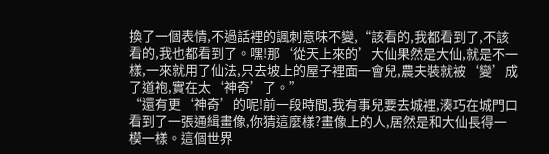換了一個表情,不過話裡的諷刺意味不變,“該看的,我都看到了,不該看的,我也都看到了。嘿!那‘從天上來的’大仙果然是大仙,就是不一樣,一來就用了仙法,只去坡上的屋子裡面一會兒,農夫裝就被‘變’成了道袍,實在太‘神奇’了。”
“還有更‘神奇’的呢!前一段時間,我有事兒要去城裡,湊巧在城門口看到了一張通緝畫像,你猜這麼樣?畫像上的人,居然是和大仙長得一模一樣。這個世界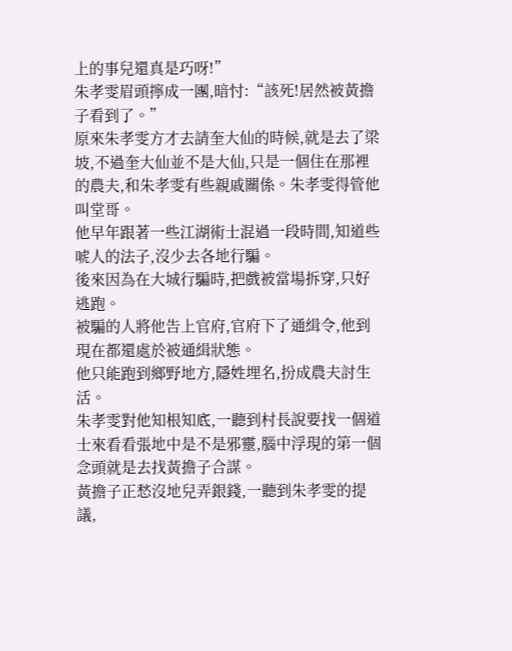上的事兒還真是巧呀!”
朱孝雯眉頭擰成一團,暗忖:“該死!居然被黃擔子看到了。”
原來朱孝雯方才去請奎大仙的時候,就是去了梁坡,不過奎大仙並不是大仙,只是一個住在那裡的農夫,和朱孝雯有些親戚關係。朱孝雯得管他叫堂哥。
他早年跟著一些江湖術士混過一段時間,知道些唬人的法子,沒少去各地行騙。
後來因為在大城行騙時,把戲被當場拆穿,只好逃跑。
被騙的人將他告上官府,官府下了通緝令,他到現在都還處於被通緝狀態。
他只能跑到鄉野地方,隱姓埋名,扮成農夫討生活。
朱孝雯對他知根知底,一聽到村長說要找一個道士來看看張地中是不是邪靈,腦中浮現的第一個念頭就是去找黃擔子合謀。
黃擔子正愁沒地兒弄銀錢,一聽到朱孝雯的提議,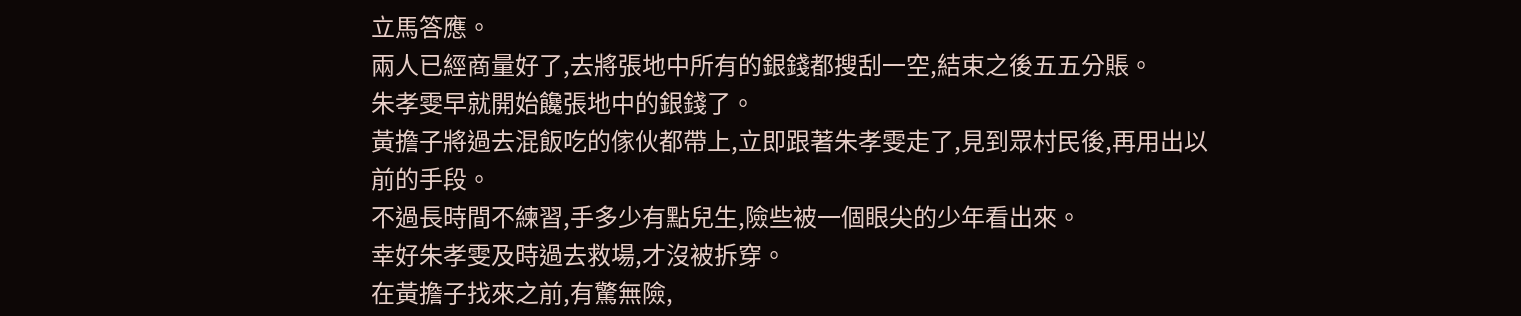立馬答應。
兩人已經商量好了,去將張地中所有的銀錢都搜刮一空,結束之後五五分賬。
朱孝雯早就開始饞張地中的銀錢了。
黃擔子將過去混飯吃的傢伙都帶上,立即跟著朱孝雯走了,見到眾村民後,再用出以前的手段。
不過長時間不練習,手多少有點兒生,險些被一個眼尖的少年看出來。
幸好朱孝雯及時過去救場,才沒被拆穿。
在黃擔子找來之前,有驚無險,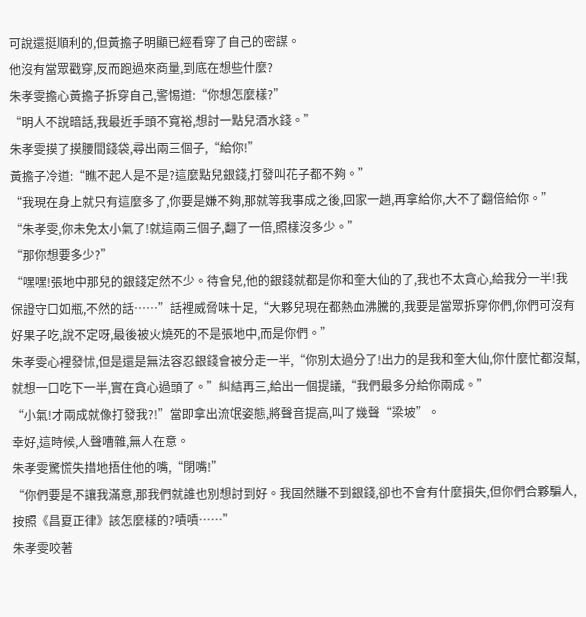可說還挺順利的,但黃擔子明顯已經看穿了自己的密謀。
他沒有當眾戳穿,反而跑過來商量,到底在想些什麼?
朱孝雯擔心黃擔子拆穿自己,警惕道:“你想怎麼樣?”
“明人不說暗話,我最近手頭不寬裕,想討一點兒酒水錢。”
朱孝雯摸了摸腰間錢袋,尋出兩三個子,“給你!”
黃擔子冷道:“瞧不起人是不是?這麼點兒銀錢,打發叫花子都不夠。”
“我現在身上就只有這麼多了,你要是嫌不夠,那就等我事成之後,回家一趟,再拿給你,大不了翻倍給你。”
“朱孝雯,你未免太小氣了!就這兩三個子,翻了一倍,照樣沒多少。”
“那你想要多少?”
“嘿嘿!張地中那兒的銀錢定然不少。待會兒,他的銀錢就都是你和奎大仙的了,我也不太貪心,給我分一半!我保證守口如瓶,不然的話……”話裡威脅味十足,“大夥兒現在都熱血沸騰的,我要是當眾拆穿你們,你們可沒有好果子吃,說不定呀,最後被火燒死的不是張地中,而是你們。”
朱孝雯心裡發怵,但是還是無法容忍銀錢會被分走一半,“你別太過分了!出力的是我和奎大仙,你什麼忙都沒幫,就想一口吃下一半,實在貪心過頭了。”糾結再三,給出一個提議,“我們最多分給你兩成。”
“小氣!才兩成就像打發我?!”當即拿出流氓姿態,將聲音提高,叫了幾聲“梁坡”。
幸好,這時候,人聲嘈雜,無人在意。
朱孝雯驚慌失措地捂住他的嘴,“閉嘴!”
“你們要是不讓我滿意,那我們就誰也別想討到好。我固然賺不到銀錢,卻也不會有什麼損失,但你們合夥騙人,按照《昌夏正律》該怎麼樣的?嘖嘖……”
朱孝雯咬著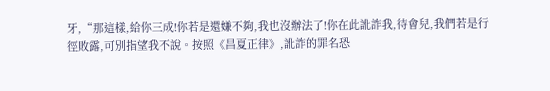牙,“那這樣,給你三成!你若是還嫌不夠,我也沒辦法了!你在此訛詐我,待會兒,我們若是行徑敗露,可別指望我不說。按照《昌夏正律》,訛詐的罪名恐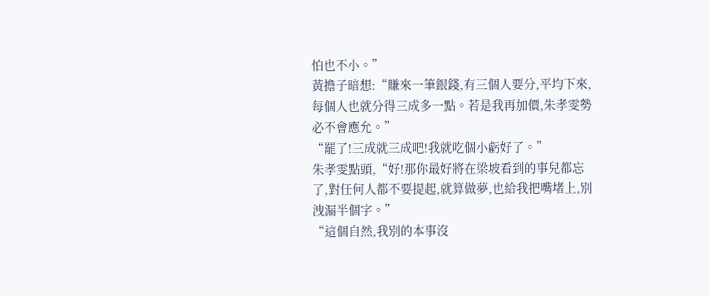怕也不小。”
黃擔子暗想:“賺來一筆銀錢,有三個人要分,平均下來,每個人也就分得三成多一點。若是我再加價,朱孝雯勢必不會應允。”
“罷了!三成就三成吧!我就吃個小虧好了。”
朱孝雯點頭,“好!那你最好將在梁坡看到的事兒都忘了,對任何人都不要提起,就算做夢,也給我把嘴堵上,別洩漏半個字。”
“這個自然,我別的本事沒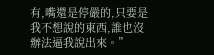有,嘴還是停嚴的,只要是我不想說的東西,誰也沒辦法逼我說出來。”